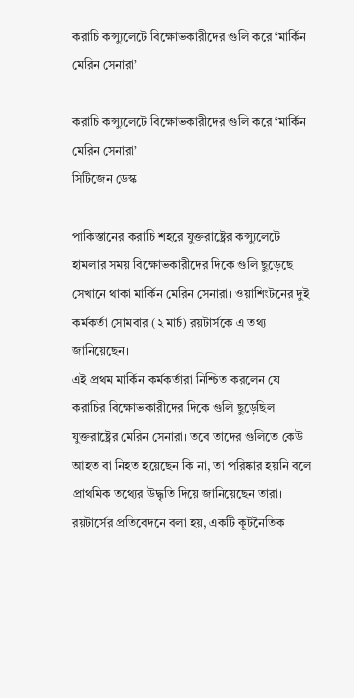করাচি কন্স্যুলেটে বিক্ষোভকারীদের গুলি করে ‘মার্কিন মেরিন সেনারা’

করাচি কন্স্যুলেটে বিক্ষোভকারীদের গুলি করে ‘মার্কিন মেরিন সেনারা’
সিটিজেন ডেস্ক

পাকিস্তানের করাচি শহরে যুক্তরাষ্ট্রের কন্স্যুলেটে হামলার সময় বিক্ষোভকারীদের দিকে গুলি ছুড়েছে সেখানে থাকা মার্কিন মেরিন সেনারা। ওয়াশিংটনের দুই কর্মকর্তা সোমবার (২ মার্চ) রয়টার্সকে এ তথ্য জানিয়েছেন।
এই প্রথম মার্কিন কর্মকর্তারা নিশ্চিত করলেন যে করাচির বিক্ষোভকারীদের দিকে গুলি ছুড়েছিল যুক্তরাষ্ট্রের মেরিন সেনারা। তবে তাদের গুলিতে কেউ আহত বা নিহত হয়েছেন কি না, তা পরিষ্কার হয়নি বলে প্রাথমিক তথ্যের উদ্ধৃতি দিয়ে জানিয়েছেন তারা।
রয়টার্সের প্রতিবেদনে বলা হয়, একটি কূটনৈতিক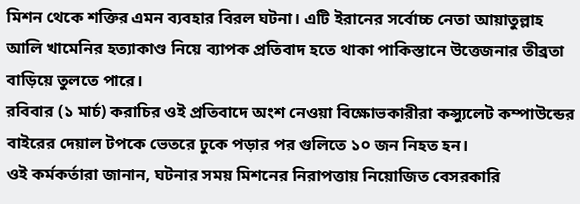মিশন থেকে শক্তির এমন ব্যবহার বিরল ঘটনা। এটি ইরানের সর্বোচ্চ নেতা আয়াতুল্লাহ আলি খামেনির হত্যাকাণ্ড নিয়ে ব্যাপক প্রতিবাদ হতে থাকা পাকিস্তানে উত্তেজনার তীব্রতা বাড়িয়ে তুলতে পারে।
রবিবার (১ মার্চ) করাচির ওই প্রতিবাদে অংশ নেওয়া বিক্ষোভকারীরা কন্স্যুলেট কম্পাউন্ডের বাইরের দেয়াল টপকে ভেতরে ঢুকে পড়ার পর গুলিতে ১০ জন নিহত হন।
ওই কর্মকর্তারা জানান, ঘটনার সময় মিশনের নিরাপত্তায় নিয়োজিত বেসরকারি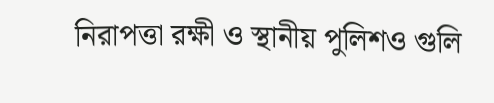নিরাপত্তা রক্ষী ও স্থানীয় পুলিশও গুলি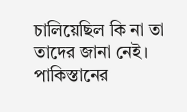চালিয়েছিল কি না তা তাদের জানা নেই।
পাকিস্তানের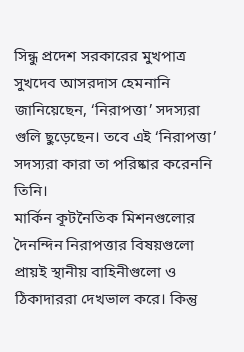সিন্ধু প্রদেশ সরকারের মুখপাত্র সুখদেব আসরদাস হেমনানি জানিয়েছেন, ‘নিরাপত্তা’ সদস্যরা গুলি ছুড়েছেন। তবে এই ‘নিরাপত্তা’ সদস্যরা কারা তা পরিষ্কার করেননি তিনি।
মার্কিন কূটনৈতিক মিশনগুলোর দৈনন্দিন নিরাপত্তার বিষয়গুলো প্রায়ই স্থানীয় বাহিনীগুলো ও ঠিকাদাররা দেখভাল করে। কিন্তু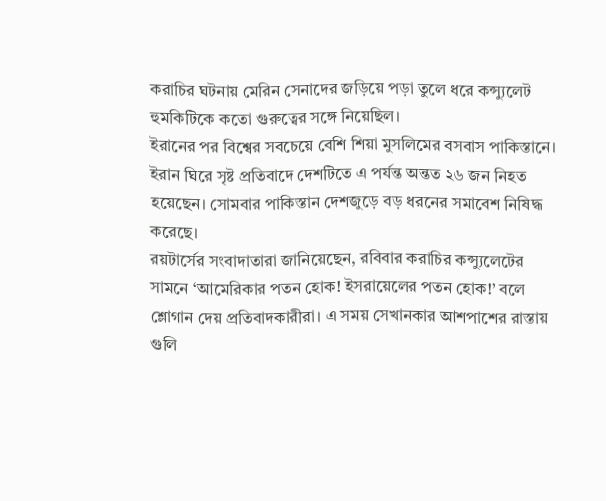করাচির ঘটনায় মেরিন সেনাদের জড়িয়ে পড়া তুলে ধরে কন্স্যুলেট হুমকিটিকে কতো গুরুত্বের সঙ্গে নিয়েছিল।
ইরানের পর বিশ্বের সবচেয়ে বেশি শিয়া মুসলিমের বসবাস পাকিস্তানে। ইরান ঘিরে সৃষ্ট প্রতিবাদে দেশটিতে এ পর্যন্ত অন্তত ২৬ জন নিহত হয়েছেন। সোমবার পাকিস্তান দেশজুড়ে বড় ধরনের সমাবেশ নিষিদ্ধ করেছে।
রয়টার্সের সংবাদাতারা জানিয়েছেন, রবিবার করাচির কন্স্যুলেটের সামনে ‘আমেরিকার পতন হোক! ইসরায়েলের পতন হোক!’ বলে শ্লোগান দেয় প্রতিবাদকারীরা। এ সময় সেখানকার আশপাশের রাস্তায় গুলি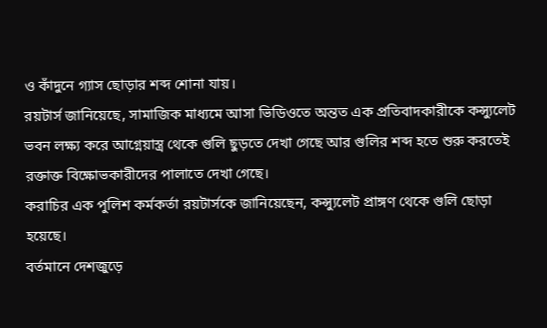ও কাঁদুনে গ্যাস ছোড়ার শব্দ শোনা যায়।
রয়টার্স জানিয়েছে, সামাজিক মাধ্যমে আসা ভিডিওতে অন্তত এক প্রতিবাদকারীকে কন্স্যুলেট ভবন লক্ষ্য করে আগ্নেয়াস্ত্র থেকে গুলি ছুড়তে দেখা গেছে আর গুলির শব্দ হতে শুরু করতেই রক্তাক্ত বিক্ষোভকারীদের পালাতে দেখা গেছে।
করাচির এক পুলিশ কর্মকর্তা রয়টার্সকে জানিয়েছেন, কন্স্যুলেট প্রাঙ্গণ থেকে গুলি ছোড়া হয়েছে।
বর্তমানে দেশজুড়ে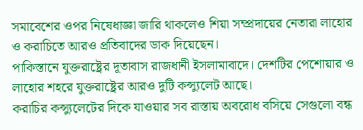সমাবেশের ওপর নিষেধাজ্ঞা জারি থাকলেও শিয়া সম্প্রদায়ের নেতারা লাহোর ও করাচিতে আরও প্রতিবাদের ডাক দিয়েছেন।
পাকিস্তানে যুক্তরাষ্ট্রের দূতাবাস রাজধানী ইসলামাবাদে। দেশটির পেশোয়ার ও লাহোর শহরে যুক্তরাষ্ট্রের আরও দুটি কন্স্যুলেট আছে।
করাচির কন্স্যুলেটের দিকে যাওয়ার সব রাস্তায় অবরোধ বসিয়ে সেগুলো বন্ধ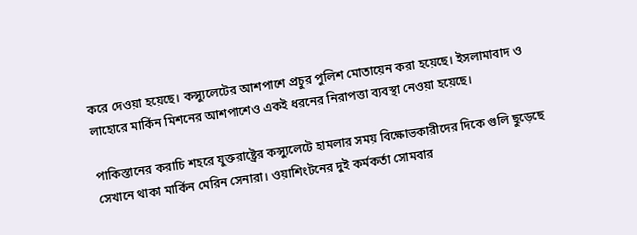করে দেওয়া হয়েছে। কন্স্যুলেটের আশপাশে প্রচুর পুলিশ মোতায়েন করা হয়েছে। ইসলামাবাদ ও লাহোরে মার্কিন মিশনের আশপাশেও একই ধরনের নিরাপত্তা ব্যবস্থা নেওয়া হয়েছে।

পাকিস্তানের করাচি শহরে যুক্তরাষ্ট্রের কন্স্যুলেটে হামলার সময় বিক্ষোভকারীদের দিকে গুলি ছুড়েছে সেখানে থাকা মার্কিন মেরিন সেনারা। ওয়াশিংটনের দুই কর্মকর্তা সোমবার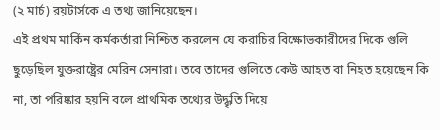(২ মার্চ) রয়টার্সকে এ তথ্য জানিয়েছেন।
এই প্রথম মার্কিন কর্মকর্তারা নিশ্চিত করলেন যে করাচির বিক্ষোভকারীদের দিকে গুলি ছুড়েছিল যুক্তরাষ্ট্রের মেরিন সেনারা। তবে তাদের গুলিতে কেউ আহত বা নিহত হয়েছেন কি না, তা পরিষ্কার হয়নি বলে প্রাথমিক তথ্যের উদ্ধৃতি দিয়ে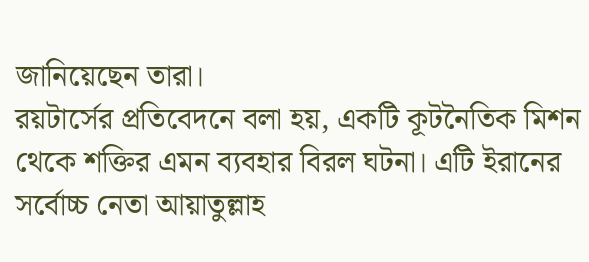জানিয়েছেন তারা।
রয়টার্সের প্রতিবেদনে বলা হয়, একটি কূটনৈতিক মিশন থেকে শক্তির এমন ব্যবহার বিরল ঘটনা। এটি ইরানের সর্বোচ্চ নেতা আয়াতুল্লাহ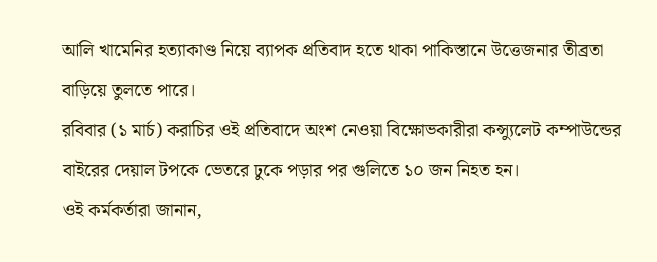আলি খামেনির হত্যাকাণ্ড নিয়ে ব্যাপক প্রতিবাদ হতে থাকা পাকিস্তানে উত্তেজনার তীব্রতা বাড়িয়ে তুলতে পারে।
রবিবার (১ মার্চ) করাচির ওই প্রতিবাদে অংশ নেওয়া বিক্ষোভকারীরা কন্স্যুলেট কম্পাউন্ডের বাইরের দেয়াল টপকে ভেতরে ঢুকে পড়ার পর গুলিতে ১০ জন নিহত হন।
ওই কর্মকর্তারা জানান,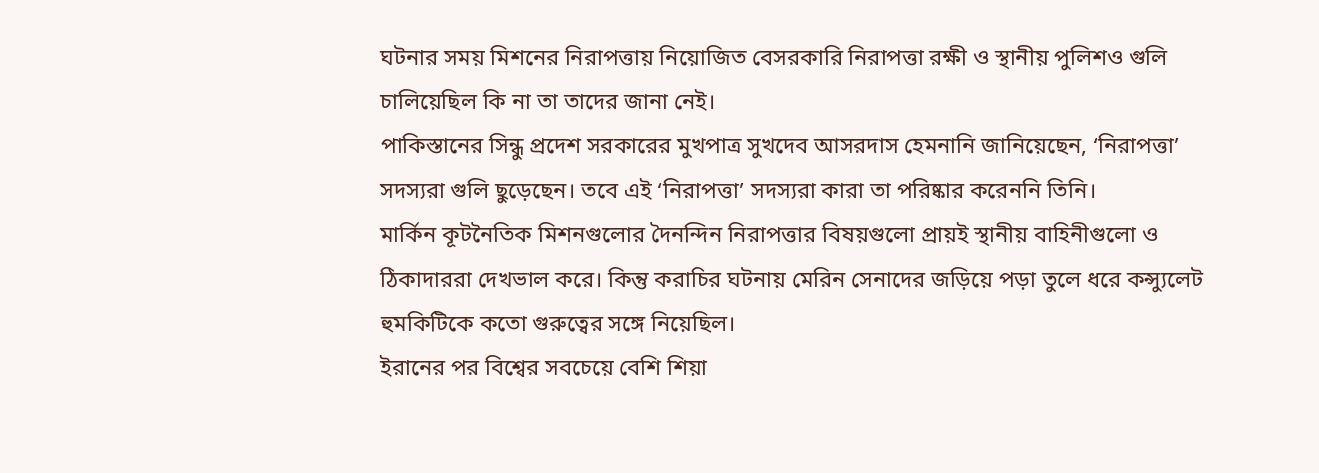ঘটনার সময় মিশনের নিরাপত্তায় নিয়োজিত বেসরকারি নিরাপত্তা রক্ষী ও স্থানীয় পুলিশও গুলি চালিয়েছিল কি না তা তাদের জানা নেই।
পাকিস্তানের সিন্ধু প্রদেশ সরকারের মুখপাত্র সুখদেব আসরদাস হেমনানি জানিয়েছেন, ‘নিরাপত্তা’ সদস্যরা গুলি ছুড়েছেন। তবে এই ‘নিরাপত্তা’ সদস্যরা কারা তা পরিষ্কার করেননি তিনি।
মার্কিন কূটনৈতিক মিশনগুলোর দৈনন্দিন নিরাপত্তার বিষয়গুলো প্রায়ই স্থানীয় বাহিনীগুলো ও ঠিকাদাররা দেখভাল করে। কিন্তু করাচির ঘটনায় মেরিন সেনাদের জড়িয়ে পড়া তুলে ধরে কন্স্যুলেট হুমকিটিকে কতো গুরুত্বের সঙ্গে নিয়েছিল।
ইরানের পর বিশ্বের সবচেয়ে বেশি শিয়া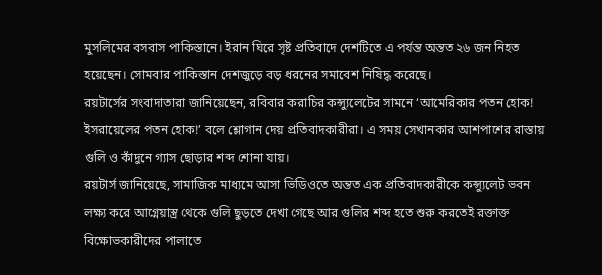মুসলিমের বসবাস পাকিস্তানে। ইরান ঘিরে সৃষ্ট প্রতিবাদে দেশটিতে এ পর্যন্ত অন্তত ২৬ জন নিহত হয়েছেন। সোমবার পাকিস্তান দেশজুড়ে বড় ধরনের সমাবেশ নিষিদ্ধ করেছে।
রয়টার্সের সংবাদাতারা জানিয়েছেন, রবিবার করাচির কন্স্যুলেটের সামনে ‘আমেরিকার পতন হোক! ইসরায়েলের পতন হোক!’ বলে শ্লোগান দেয় প্রতিবাদকারীরা। এ সময় সেখানকার আশপাশের রাস্তায় গুলি ও কাঁদুনে গ্যাস ছোড়ার শব্দ শোনা যায়।
রয়টার্স জানিয়েছে, সামাজিক মাধ্যমে আসা ভিডিওতে অন্তত এক প্রতিবাদকারীকে কন্স্যুলেট ভবন লক্ষ্য করে আগ্নেয়াস্ত্র থেকে গুলি ছুড়তে দেখা গেছে আর গুলির শব্দ হতে শুরু করতেই রক্তাক্ত বিক্ষোভকারীদের পালাতে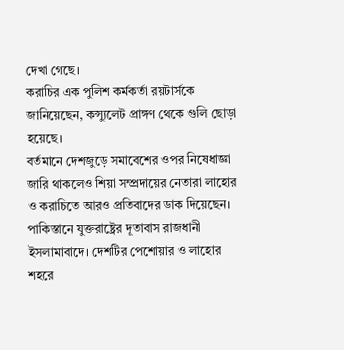দেখা গেছে।
করাচির এক পুলিশ কর্মকর্তা রয়টার্সকে জানিয়েছেন, কন্স্যুলেট প্রাঙ্গণ থেকে গুলি ছোড়া হয়েছে।
বর্তমানে দেশজুড়ে সমাবেশের ওপর নিষেধাজ্ঞা জারি থাকলেও শিয়া সম্প্রদায়ের নেতারা লাহোর ও করাচিতে আরও প্রতিবাদের ডাক দিয়েছেন।
পাকিস্তানে যুক্তরাষ্ট্রের দূতাবাস রাজধানী ইসলামাবাদে। দেশটির পেশোয়ার ও লাহোর শহরে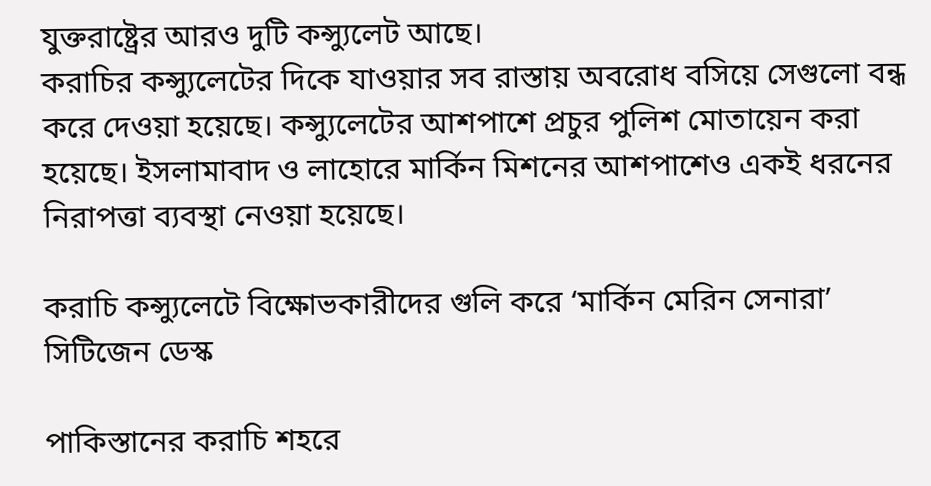যুক্তরাষ্ট্রের আরও দুটি কন্স্যুলেট আছে।
করাচির কন্স্যুলেটের দিকে যাওয়ার সব রাস্তায় অবরোধ বসিয়ে সেগুলো বন্ধ করে দেওয়া হয়েছে। কন্স্যুলেটের আশপাশে প্রচুর পুলিশ মোতায়েন করা হয়েছে। ইসলামাবাদ ও লাহোরে মার্কিন মিশনের আশপাশেও একই ধরনের নিরাপত্তা ব্যবস্থা নেওয়া হয়েছে।

করাচি কন্স্যুলেটে বিক্ষোভকারীদের গুলি করে ‘মার্কিন মেরিন সেনারা’
সিটিজেন ডেস্ক

পাকিস্তানের করাচি শহরে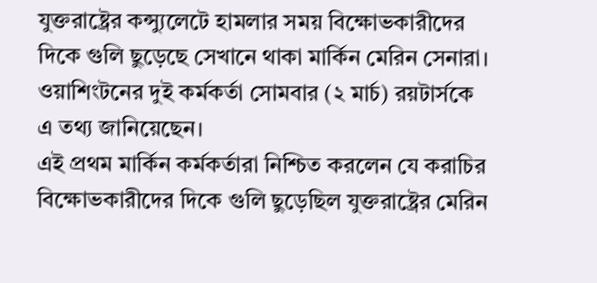যুক্তরাষ্ট্রের কন্স্যুলেটে হামলার সময় বিক্ষোভকারীদের দিকে গুলি ছুড়েছে সেখানে থাকা মার্কিন মেরিন সেনারা। ওয়াশিংটনের দুই কর্মকর্তা সোমবার (২ মার্চ) রয়টার্সকে এ তথ্য জানিয়েছেন।
এই প্রথম মার্কিন কর্মকর্তারা নিশ্চিত করলেন যে করাচির বিক্ষোভকারীদের দিকে গুলি ছুড়েছিল যুক্তরাষ্ট্রের মেরিন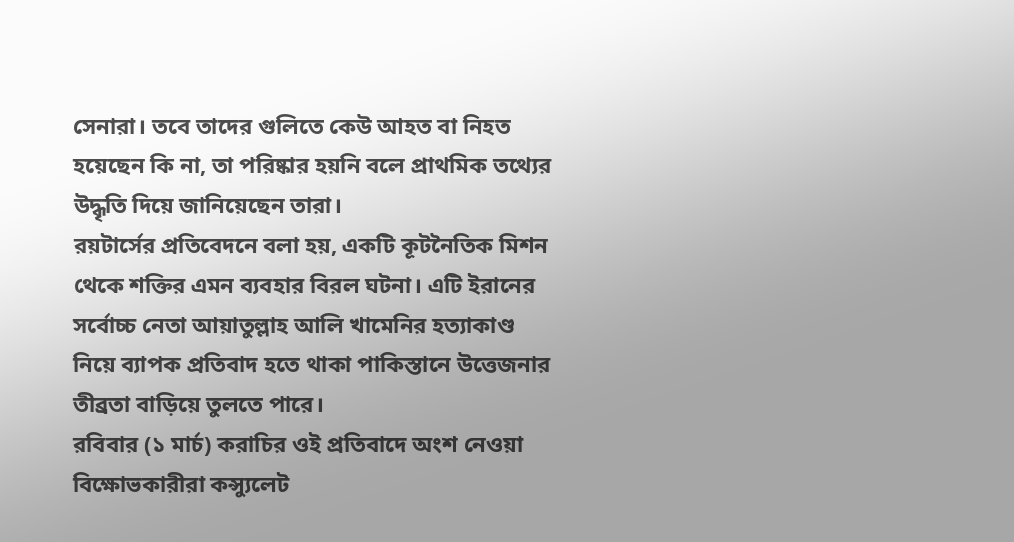সেনারা। তবে তাদের গুলিতে কেউ আহত বা নিহত হয়েছেন কি না, তা পরিষ্কার হয়নি বলে প্রাথমিক তথ্যের উদ্ধৃতি দিয়ে জানিয়েছেন তারা।
রয়টার্সের প্রতিবেদনে বলা হয়, একটি কূটনৈতিক মিশন থেকে শক্তির এমন ব্যবহার বিরল ঘটনা। এটি ইরানের সর্বোচ্চ নেতা আয়াতুল্লাহ আলি খামেনির হত্যাকাণ্ড নিয়ে ব্যাপক প্রতিবাদ হতে থাকা পাকিস্তানে উত্তেজনার তীব্রতা বাড়িয়ে তুলতে পারে।
রবিবার (১ মার্চ) করাচির ওই প্রতিবাদে অংশ নেওয়া বিক্ষোভকারীরা কন্স্যুলেট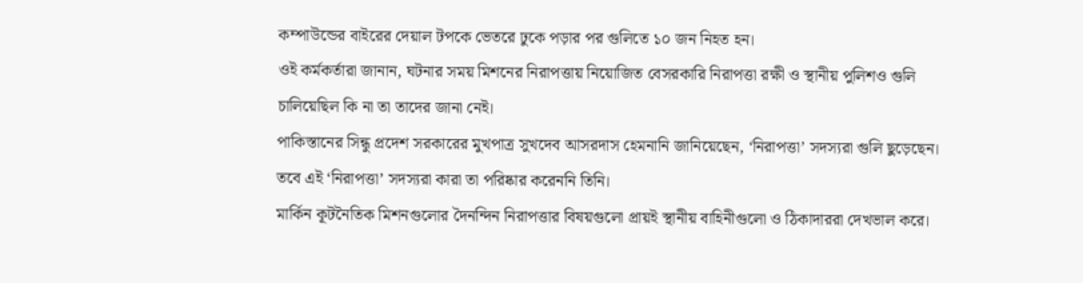কম্পাউন্ডের বাইরের দেয়াল টপকে ভেতরে ঢুকে পড়ার পর গুলিতে ১০ জন নিহত হন।
ওই কর্মকর্তারা জানান, ঘটনার সময় মিশনের নিরাপত্তায় নিয়োজিত বেসরকারি নিরাপত্তা রক্ষী ও স্থানীয় পুলিশও গুলি চালিয়েছিল কি না তা তাদের জানা নেই।
পাকিস্তানের সিন্ধু প্রদেশ সরকারের মুখপাত্র সুখদেব আসরদাস হেমনানি জানিয়েছেন, ‘নিরাপত্তা’ সদস্যরা গুলি ছুড়েছেন। তবে এই ‘নিরাপত্তা’ সদস্যরা কারা তা পরিষ্কার করেননি তিনি।
মার্কিন কূটনৈতিক মিশনগুলোর দৈনন্দিন নিরাপত্তার বিষয়গুলো প্রায়ই স্থানীয় বাহিনীগুলো ও ঠিকাদাররা দেখভাল করে।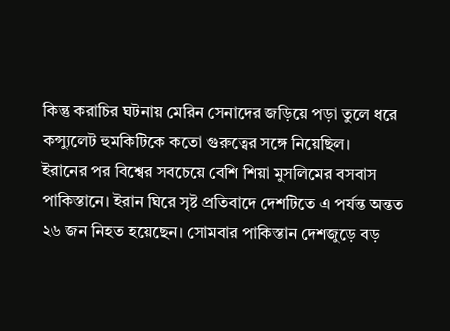কিন্তু করাচির ঘটনায় মেরিন সেনাদের জড়িয়ে পড়া তুলে ধরে কন্স্যুলেট হুমকিটিকে কতো গুরুত্বের সঙ্গে নিয়েছিল।
ইরানের পর বিশ্বের সবচেয়ে বেশি শিয়া মুসলিমের বসবাস পাকিস্তানে। ইরান ঘিরে সৃষ্ট প্রতিবাদে দেশটিতে এ পর্যন্ত অন্তত ২৬ জন নিহত হয়েছেন। সোমবার পাকিস্তান দেশজুড়ে বড়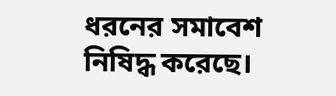ধরনের সমাবেশ নিষিদ্ধ করেছে।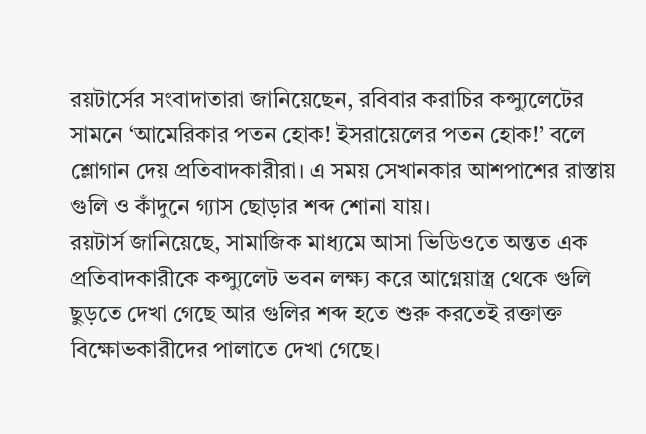রয়টার্সের সংবাদাতারা জানিয়েছেন, রবিবার করাচির কন্স্যুলেটের সামনে ‘আমেরিকার পতন হোক! ইসরায়েলের পতন হোক!’ বলে শ্লোগান দেয় প্রতিবাদকারীরা। এ সময় সেখানকার আশপাশের রাস্তায় গুলি ও কাঁদুনে গ্যাস ছোড়ার শব্দ শোনা যায়।
রয়টার্স জানিয়েছে, সামাজিক মাধ্যমে আসা ভিডিওতে অন্তত এক প্রতিবাদকারীকে কন্স্যুলেট ভবন লক্ষ্য করে আগ্নেয়াস্ত্র থেকে গুলি ছুড়তে দেখা গেছে আর গুলির শব্দ হতে শুরু করতেই রক্তাক্ত বিক্ষোভকারীদের পালাতে দেখা গেছে।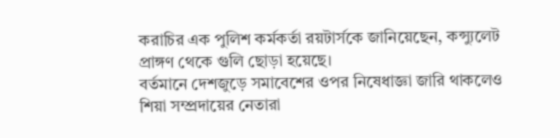করাচির এক পুলিশ কর্মকর্তা রয়টার্সকে জানিয়েছেন, কন্স্যুলেট প্রাঙ্গণ থেকে গুলি ছোড়া হয়েছে।
বর্তমানে দেশজুড়ে সমাবেশের ওপর নিষেধাজ্ঞা জারি থাকলেও শিয়া সম্প্রদায়ের নেতারা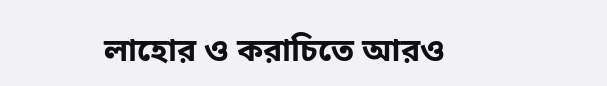লাহোর ও করাচিতে আরও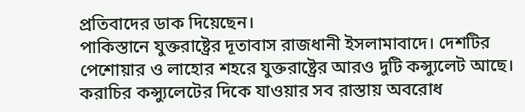প্রতিবাদের ডাক দিয়েছেন।
পাকিস্তানে যুক্তরাষ্ট্রের দূতাবাস রাজধানী ইসলামাবাদে। দেশটির পেশোয়ার ও লাহোর শহরে যুক্তরাষ্ট্রের আরও দুটি কন্স্যুলেট আছে।
করাচির কন্স্যুলেটের দিকে যাওয়ার সব রাস্তায় অবরোধ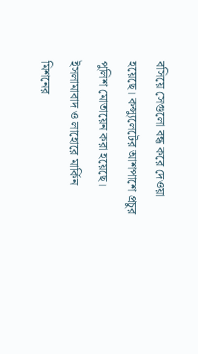বসিয়ে সেগুলো বন্ধ করে দেওয়া হয়েছে। কন্স্যুলেটের আশপাশে প্রচুর পুলিশ মোতায়েন করা হয়েছে। ইসলামাবাদ ও লাহোরে মার্কিন মিশনের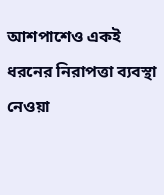আশপাশেও একই ধরনের নিরাপত্তা ব্যবস্থা নেওয়া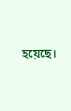হয়েছে।